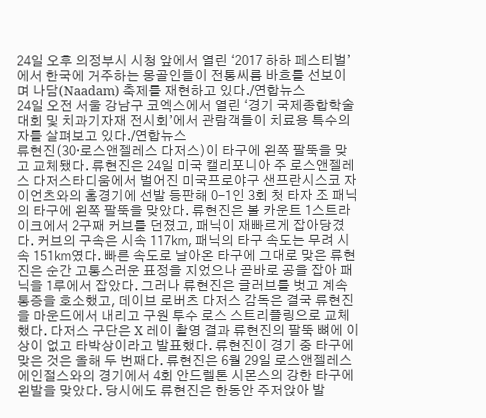24일 오후 의정부시 시청 앞에서 열린 ‘2017 하하 페스티벌’에서 한국에 거주하는 몽골인들이 전통씨름 바흐를 선보이며 나담(Naadam) 축제를 재현하고 있다./연합뉴스
24일 오전 서울 강남구 코엑스에서 열린 ‘경기 국제종합학술대회 및 치과기자재 전시회’에서 관람객들이 치료용 특수의자를 살펴보고 있다./연합뉴스
류현진(30·로스앤젤레스 다저스)이 타구에 왼쪽 팔뚝을 맞고 교체됐다. 류현진은 24일 미국 캘리포니아 주 로스앤젤레스 다저스타디움에서 벌어진 미국프로야구 샌프란시스코 자이언츠와의 홈경기에 선발 등판해 0-1인 3회 첫 타자 조 패닉의 타구에 왼쪽 팔뚝을 맞았다. 류현진은 볼 카운트 1스트라이크에서 2구째 커브를 던졌고, 패닉이 재빠르게 잡아당겼다. 커브의 구속은 시속 117㎞, 패닉의 타구 속도는 무려 시속 151㎞였다. 빠른 속도로 날아온 타구에 그대로 맞은 류현진은 순간 고통스러운 표정을 지었으나 곧바로 공을 잡아 패닉을 1루에서 잡았다. 그러나 류현진은 글러브를 벗고 계속 통증을 호소했고, 데이브 로버츠 다저스 감독은 결국 류현진을 마운드에서 내리고 구원 투수 로스 스트리플링으로 교체했다. 다저스 구단은 X 레이 촬영 결과 류현진의 팔뚝 뼈에 이상이 없고 타박상이라고 발표했다. 류현진이 경기 중 타구에 맞은 것은 올해 두 번째다. 류현진은 6월 29일 로스앤젤레스 에인절스와의 경기에서 4회 안드렐톤 시몬스의 강한 타구에 왼발을 맞았다. 당시에도 류현진은 한동안 주저앉아 발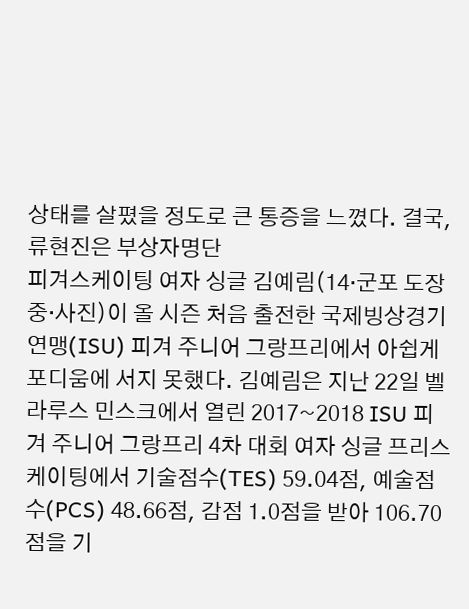상태를 살폈을 정도로 큰 통증을 느꼈다. 결국, 류현진은 부상자명단
피겨스케이팅 여자 싱글 김예림(14·군포 도장중·사진)이 올 시즌 처음 출전한 국제빙상경기연맹(ISU) 피겨 주니어 그랑프리에서 아쉽게 포디움에 서지 못했다. 김예림은 지난 22일 벨라루스 민스크에서 열린 2017~2018 ISU 피겨 주니어 그랑프리 4차 대회 여자 싱글 프리스케이팅에서 기술점수(TES) 59.04점, 예술점수(PCS) 48.66점, 감점 1.0점을 받아 106.70점을 기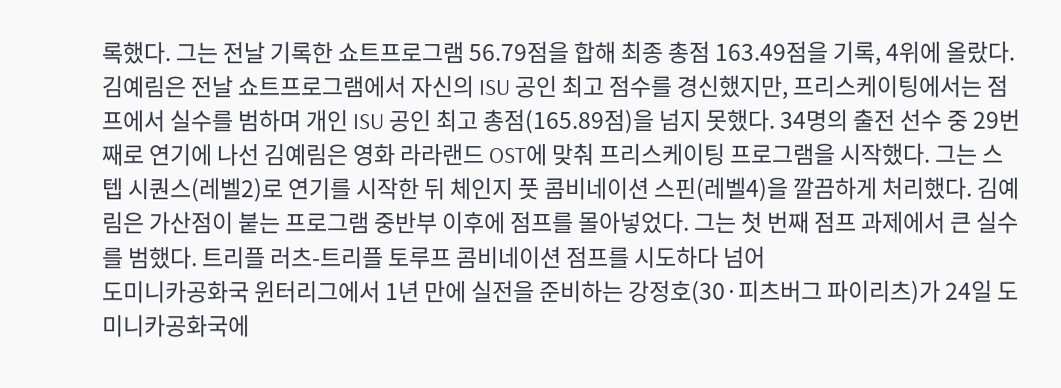록했다. 그는 전날 기록한 쇼트프로그램 56.79점을 합해 최종 총점 163.49점을 기록, 4위에 올랐다. 김예림은 전날 쇼트프로그램에서 자신의 ISU 공인 최고 점수를 경신했지만, 프리스케이팅에서는 점프에서 실수를 범하며 개인 ISU 공인 최고 총점(165.89점)을 넘지 못했다. 34명의 출전 선수 중 29번째로 연기에 나선 김예림은 영화 라라랜드 OST에 맞춰 프리스케이팅 프로그램을 시작했다. 그는 스텝 시퀀스(레벨2)로 연기를 시작한 뒤 체인지 풋 콤비네이션 스핀(레벨4)을 깔끔하게 처리했다. 김예림은 가산점이 붙는 프로그램 중반부 이후에 점프를 몰아넣었다. 그는 첫 번째 점프 과제에서 큰 실수를 범했다. 트리플 러츠-트리플 토루프 콤비네이션 점프를 시도하다 넘어
도미니카공화국 윈터리그에서 1년 만에 실전을 준비하는 강정호(30·피츠버그 파이리츠)가 24일 도미니카공화국에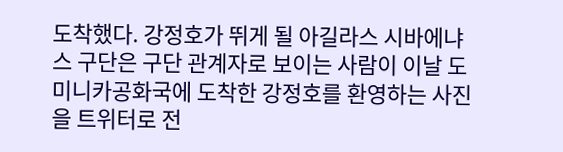도착했다. 강정호가 뛰게 될 아길라스 시바에냐스 구단은 구단 관계자로 보이는 사람이 이날 도미니카공화국에 도착한 강정호를 환영하는 사진을 트위터로 전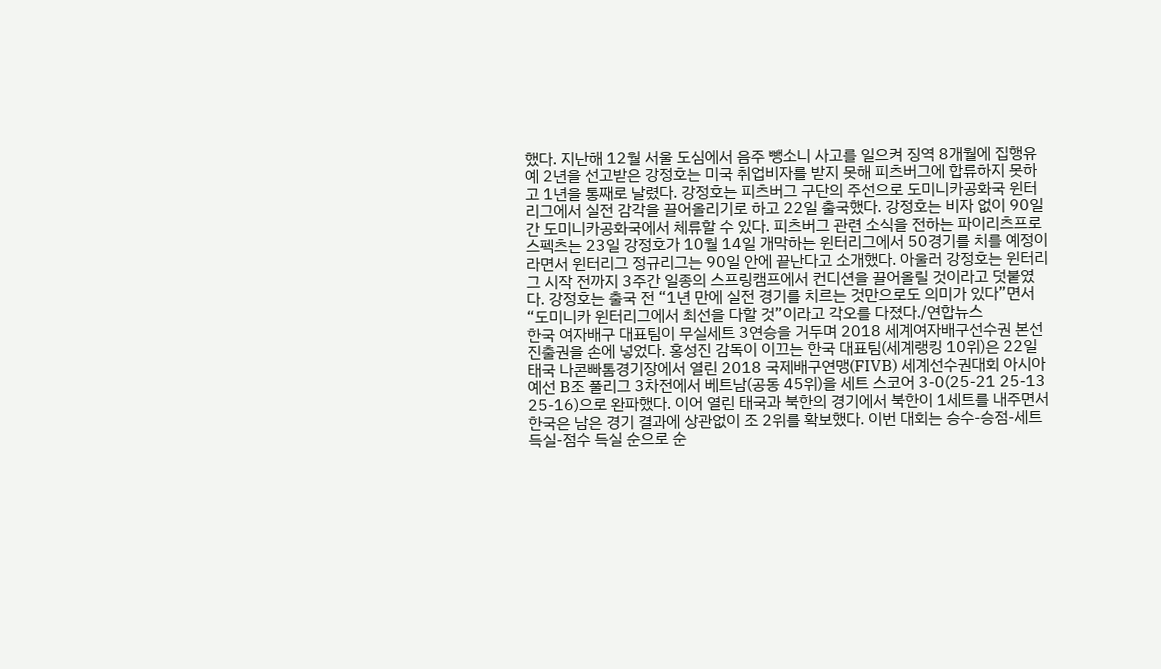했다. 지난해 12월 서울 도심에서 음주 뺑소니 사고를 일으켜 징역 8개월에 집행유예 2년을 선고받은 강정호는 미국 취업비자를 받지 못해 피츠버그에 합류하지 못하고 1년을 통째로 날렸다. 강정호는 피츠버그 구단의 주선으로 도미니카공화국 윈터리그에서 실전 감각을 끌어올리기로 하고 22일 출국했다. 강정호는 비자 없이 90일간 도미니카공화국에서 체류할 수 있다. 피츠버그 관련 소식을 전하는 파이리츠프로스펙츠는 23일 강정호가 10월 14일 개막하는 윈터리그에서 50경기를 치를 예정이라면서 윈터리그 정규리그는 90일 안에 끝난다고 소개했다. 아울러 강정호는 윈터리그 시작 전까지 3주간 일종의 스프링캠프에서 컨디션을 끌어올릴 것이라고 덧붙였다. 강정호는 출국 전 “1년 만에 실전 경기를 치르는 것만으로도 의미가 있다”면서 “도미니카 윈터리그에서 최선을 다할 것”이라고 각오를 다졌다./연합뉴스
한국 여자배구 대표팀이 무실세트 3연승을 거두며 2018 세계여자배구선수권 본선 진출권을 손에 넣었다. 홍성진 감독이 이끄는 한국 대표팀(세계랭킹 10위)은 22일 태국 나콘빠톰경기장에서 열린 2018 국제배구연맹(FIVB) 세계선수권대회 아시아예선 B조 풀리그 3차전에서 베트남(공동 45위)을 세트 스코어 3-0(25-21 25-13 25-16)으로 완파했다. 이어 열린 태국과 북한의 경기에서 북한이 1세트를 내주면서 한국은 남은 경기 결과에 상관없이 조 2위를 확보했다. 이번 대회는 승수-승점-세트 득실-점수 득실 순으로 순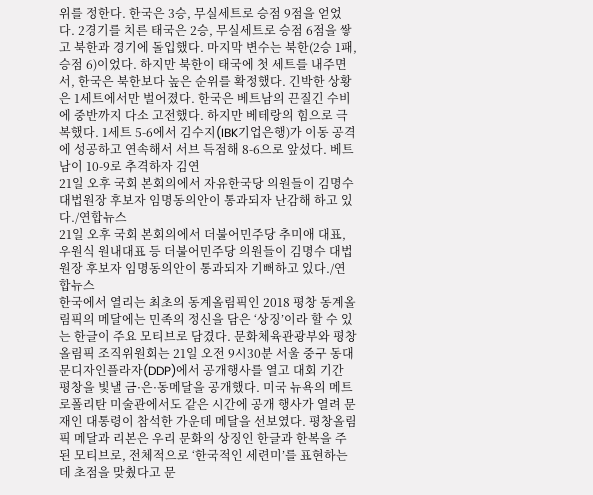위를 정한다. 한국은 3승, 무실세트로 승점 9점을 얻었다. 2경기를 치른 태국은 2승, 무실세트로 승점 6점을 쌓고 북한과 경기에 돌입했다. 마지막 변수는 북한(2승 1패, 승점 6)이었다. 하지만 북한이 태국에 첫 세트를 내주면서, 한국은 북한보다 높은 순위를 확정했다. 긴박한 상황은 1세트에서만 벌어졌다. 한국은 베트남의 끈질긴 수비에 중반까지 다소 고전했다. 하지만 베테랑의 힘으로 극복했다. 1세트 5-6에서 김수지(IBK기업은행)가 이동 공격에 성공하고 연속해서 서브 득점해 8-6으로 앞섰다. 베트남이 10-9로 추격하자 김연
21일 오후 국회 본회의에서 자유한국당 의원들이 김명수 대법원장 후보자 임명동의안이 통과되자 난감해 하고 있다./연합뉴스
21일 오후 국회 본회의에서 더불어민주당 추미애 대표, 우원식 원내대표 등 더불어민주당 의원들이 김명수 대법원장 후보자 임명동의안이 통과되자 기뻐하고 있다./연합뉴스
한국에서 열리는 최초의 동계올림픽인 2018 평창 동계올림픽의 메달에는 민족의 정신을 담은 ‘상징’이라 할 수 있는 한글이 주요 모티브로 담겼다. 문화체육관광부와 평창올림픽 조직위원회는 21일 오전 9시30분 서울 중구 동대문디자인플라자(DDP)에서 공개행사를 열고 대회 기간 평창을 빛낼 금·은·동메달을 공개했다. 미국 뉴욕의 메트로폴리탄 미술관에서도 같은 시간에 공개 행사가 열려 문재인 대통령이 참석한 가운데 메달을 선보였다. 평창올림픽 메달과 리본은 우리 문화의 상징인 한글과 한복을 주된 모티브로, 전체적으로 ‘한국적인 세련미’를 표현하는 데 초점을 맞췄다고 문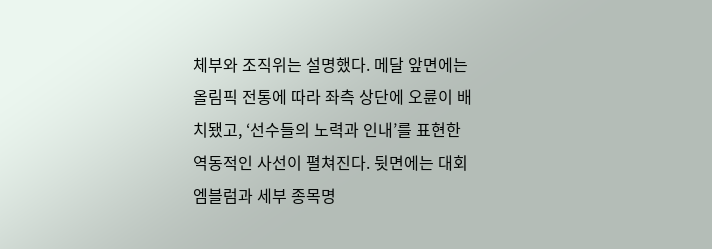체부와 조직위는 설명했다. 메달 앞면에는 올림픽 전통에 따라 좌측 상단에 오륜이 배치됐고, ‘선수들의 노력과 인내’를 표현한 역동적인 사선이 펼쳐진다. 뒷면에는 대회 엠블럼과 세부 종목명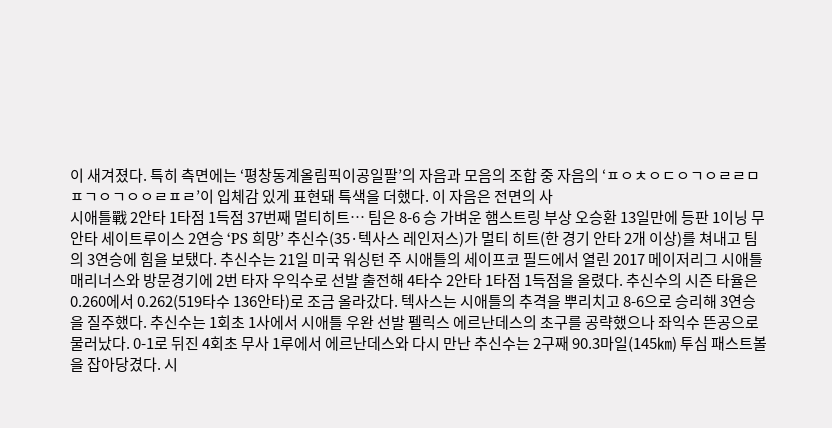이 새겨졌다. 특히 측면에는 ‘평창동계올림픽이공일팔’의 자음과 모음의 조합 중 자음의 ‘ㅍㅇㅊㅇㄷㅇㄱㅇㄹㄹㅁㅍㄱㅇㄱㅇㅇㄹㅍㄹ’이 입체감 있게 표현돼 특색을 더했다. 이 자음은 전면의 사
시애틀戰 2안타 1타점 1득점 37번째 멀티히트… 팀은 8-6 승 가벼운 햄스트링 부상 오승환 13일만에 등판 1이닝 무안타 세이트루이스 2연승 ‘PS 희망’ 추신수(35·텍사스 레인저스)가 멀티 히트(한 경기 안타 2개 이상)를 쳐내고 팀의 3연승에 힘을 보탰다. 추신수는 21일 미국 워싱턴 주 시애틀의 세이프코 필드에서 열린 2017 메이저리그 시애틀 매리너스와 방문경기에 2번 타자 우익수로 선발 출전해 4타수 2안타 1타점 1득점을 올렸다. 추신수의 시즌 타율은 0.260에서 0.262(519타수 136안타)로 조금 올라갔다. 텍사스는 시애틀의 추격을 뿌리치고 8-6으로 승리해 3연승을 질주했다. 추신수는 1회초 1사에서 시애틀 우완 선발 펠릭스 에르난데스의 초구를 공략했으나 좌익수 뜬공으로 물러났다. 0-1로 뒤진 4회초 무사 1루에서 에르난데스와 다시 만난 추신수는 2구째 90.3마일(145㎞) 투심 패스트볼을 잡아당겼다. 시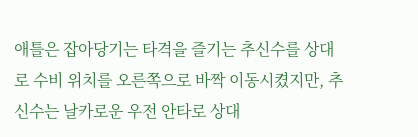애틀은 잡아당기는 타격을 즐기는 추신수를 상대로 수비 위치를 오른쪽으로 바짝 이동시켰지만, 추신수는 날카로운 우전 안타로 상대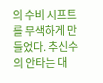의 수비 시프트를 무색하게 만들었다. 추신수의 안타는 대